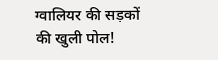ग्वालियर की सड़कों की खुली पोल!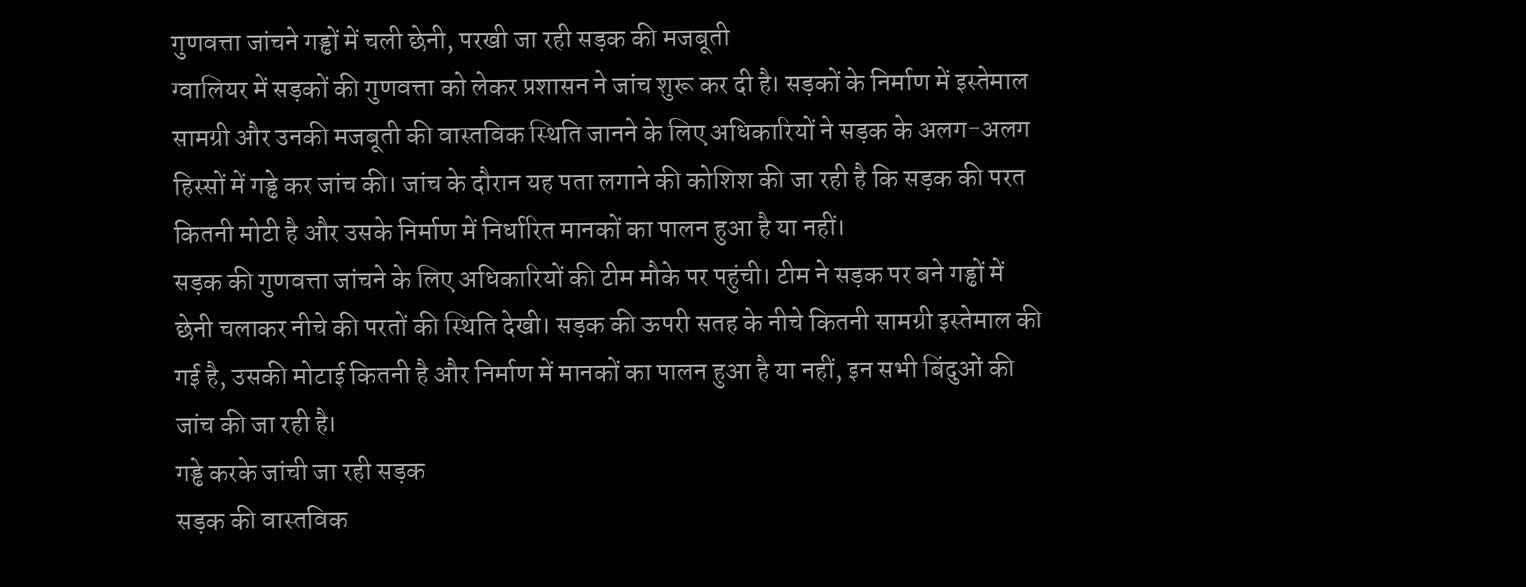गुणवत्ता जांचने गड्ढों में चली छेनी, परखी जा रही सड़क की मजबूती
ग्वालियर में सड़कों की गुणवत्ता को लेकर प्रशासन ने जांच शुरू कर दी है। सड़कों के निर्माण में इस्तेमाल सामग्री और उनकी मजबूती की वास्तविक स्थिति जानने के लिए अधिकारियों ने सड़क के अलग-अलग हिस्सों में गड्ढे कर जांच की। जांच के दौरान यह पता लगाने की कोशिश की जा रही है कि सड़क की परत कितनी मोटी है और उसके निर्माण में निर्धारित मानकों का पालन हुआ है या नहीं।
सड़क की गुणवत्ता जांचने के लिए अधिकारियों की टीम मौके पर पहुंची। टीम ने सड़क पर बने गड्ढों में छेनी चलाकर नीचे की परतों की स्थिति देखी। सड़क की ऊपरी सतह के नीचे कितनी सामग्री इस्तेमाल की गई है, उसकी मोटाई कितनी है और निर्माण में मानकों का पालन हुआ है या नहीं, इन सभी बिंदुओं की जांच की जा रही है।
गड्ढे करके जांची जा रही सड़क
सड़क की वास्तविक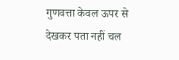गुणवत्ता केवल ऊपर से देखकर पता नहीं चल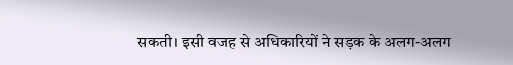सकती। इसी वजह से अधिकारियों ने सड़क के अलग-अलग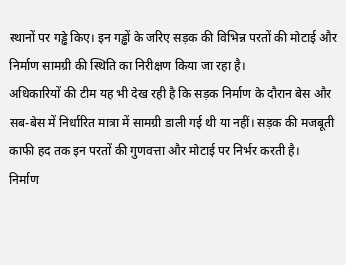स्थानों पर गड्ढे किए। इन गड्ढों के जरिए सड़क की विभिन्न परतों की मोटाई और निर्माण सामग्री की स्थिति का निरीक्षण किया जा रहा है।
अधिकारियों की टीम यह भी देख रही है कि सड़क निर्माण के दौरान बेस और सब-बेस में निर्धारित मात्रा में सामग्री डाली गई थी या नहीं। सड़क की मजबूती काफी हद तक इन परतों की गुणवत्ता और मोटाई पर निर्भर करती है।
निर्माण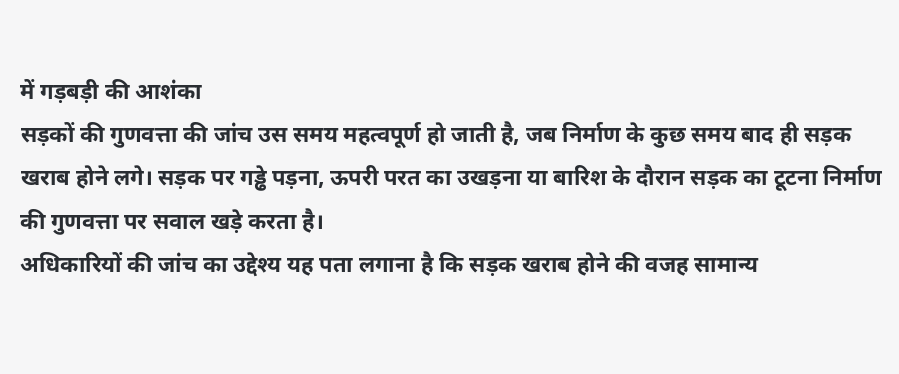में गड़बड़ी की आशंका
सड़कों की गुणवत्ता की जांच उस समय महत्वपूर्ण हो जाती है, जब निर्माण के कुछ समय बाद ही सड़क खराब होने लगे। सड़क पर गड्ढे पड़ना, ऊपरी परत का उखड़ना या बारिश के दौरान सड़क का टूटना निर्माण की गुणवत्ता पर सवाल खड़े करता है।
अधिकारियों की जांच का उद्देश्य यह पता लगाना है कि सड़क खराब होने की वजह सामान्य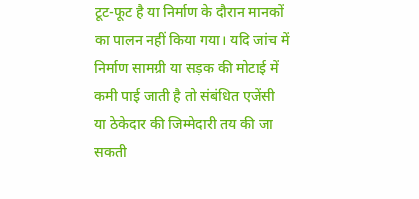टूट-फूट है या निर्माण के दौरान मानकों का पालन नहीं किया गया। यदि जांच में निर्माण सामग्री या सड़क की मोटाई में कमी पाई जाती है तो संबंधित एजेंसी या ठेकेदार की जिम्मेदारी तय की जा सकती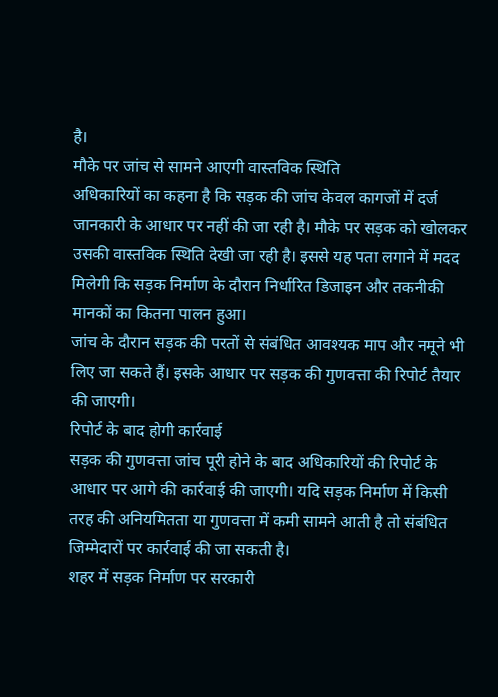है।
मौके पर जांच से सामने आएगी वास्तविक स्थिति
अधिकारियों का कहना है कि सड़क की जांच केवल कागजों में दर्ज जानकारी के आधार पर नहीं की जा रही है। मौके पर सड़क को खोलकर उसकी वास्तविक स्थिति देखी जा रही है। इससे यह पता लगाने में मदद मिलेगी कि सड़क निर्माण के दौरान निर्धारित डिजाइन और तकनीकी मानकों का कितना पालन हुआ।
जांच के दौरान सड़क की परतों से संबंधित आवश्यक माप और नमूने भी लिए जा सकते हैं। इसके आधार पर सड़क की गुणवत्ता की रिपोर्ट तैयार की जाएगी।
रिपोर्ट के बाद होगी कार्रवाई
सड़क की गुणवत्ता जांच पूरी होने के बाद अधिकारियों की रिपोर्ट के आधार पर आगे की कार्रवाई की जाएगी। यदि सड़क निर्माण में किसी तरह की अनियमितता या गुणवत्ता में कमी सामने आती है तो संबंधित जिम्मेदारों पर कार्रवाई की जा सकती है।
शहर में सड़क निर्माण पर सरकारी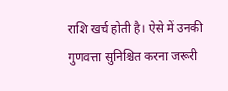राशि खर्च होती है। ऐसे में उनकी गुणवत्ता सुनिश्चित करना जरूरी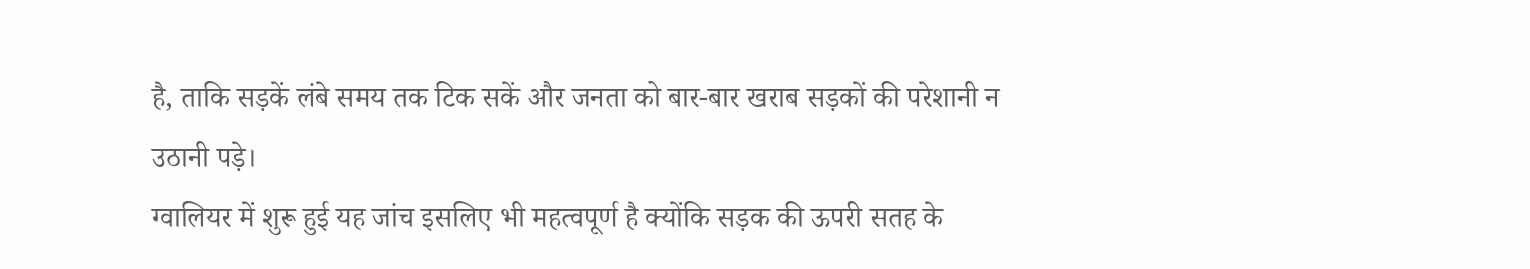है, ताकि सड़कें लंबे समय तक टिक सकें और जनता को बार-बार खराब सड़कों की परेशानी न उठानी पड़े।
ग्वालियर में शुरू हुई यह जांच इसलिए भी महत्वपूर्ण है क्योंकि सड़क की ऊपरी सतह के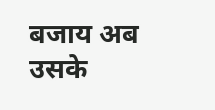बजाय अब उसके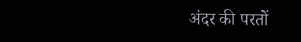अंदर की परतों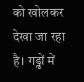को खोलकर देखा जा रहा है। गड्ढों में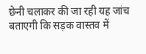छेनी चलाकर की जा रही यह जांच बताएगी कि सड़क वास्तव में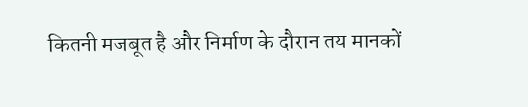कितनी मजबूत है और निर्माण के दौरान तय मानकों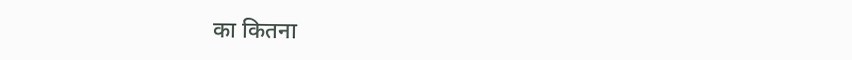का कितना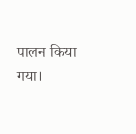पालन किया गया।